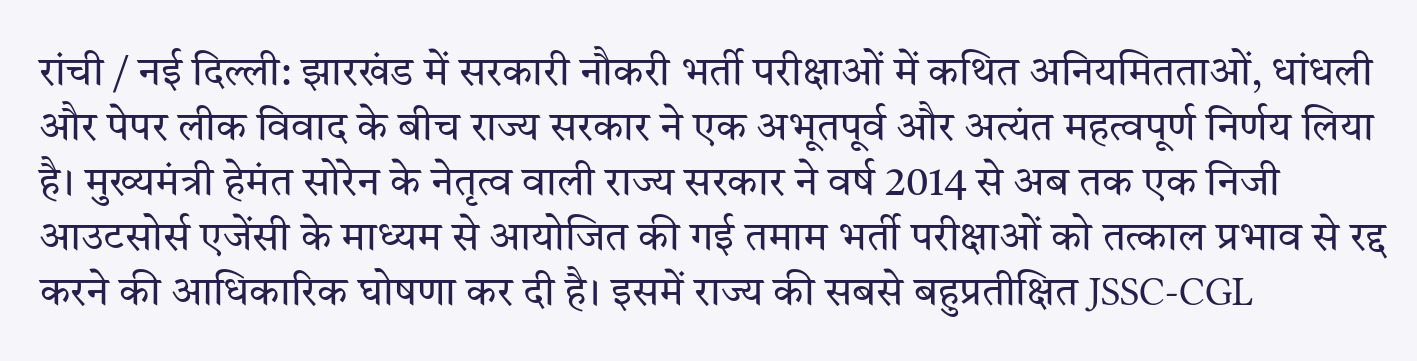रांची / नई दिल्ली: झारखंड में सरकारी नौकरी भर्ती परीक्षाओं में कथित अनियमितताओं, धांधली और पेपर लीक विवाद के बीच राज्य सरकार ने एक अभूतपूर्व और अत्यंत महत्वपूर्ण निर्णय लिया है। मुख्यमंत्री हेमंत सोरेन के नेतृत्व वाली राज्य सरकार ने वर्ष 2014 से अब तक एक निजी आउटसोर्स एजेंसी के माध्यम से आयोजित की गई तमाम भर्ती परीक्षाओं को तत्काल प्रभाव से रद्द करने की आधिकारिक घोषणा कर दी है। इसमें राज्य की सबसे बहुप्रतीक्षित JSSC-CGL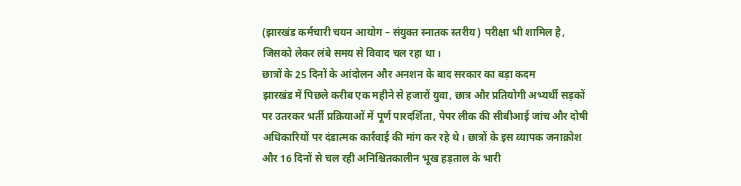(झारखंड कर्मचारी चयन आयोग – संयुक्त स्नातक स्तरीय) परीक्षा भी शामिल है, जिसको लेकर लंबे समय से विवाद चल रहा था।
छात्रों के 25 दिनों के आंदोलन और अनशन के बाद सरकार का बड़ा कदम
झारखंड में पिछले करीब एक महीने से हजारों युवा, छात्र और प्रतियोगी अभ्यर्थी सड़कों पर उतरकर भर्ती प्रक्रियाओं में पूर्ण पारदर्शिता, पेपर लीक की सीबीआई जांच और दोषी अधिकारियों पर दंडात्मक कार्रवाई की मांग कर रहे थे। छात्रों के इस व्यापक जनाक्रोश और 16 दिनों से चल रही अनिश्चितकालीन भूख हड़ताल के भारी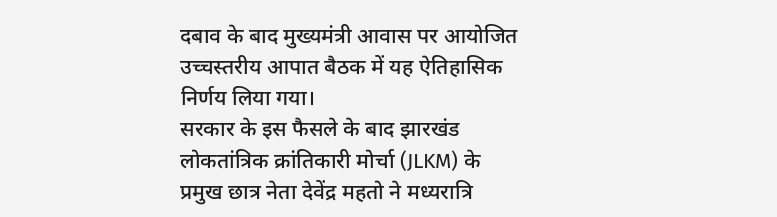दबाव के बाद मुख्यमंत्री आवास पर आयोजित उच्चस्तरीय आपात बैठक में यह ऐतिहासिक निर्णय लिया गया।
सरकार के इस फैसले के बाद झारखंड लोकतांत्रिक क्रांतिकारी मोर्चा (JLKM) के प्रमुख छात्र नेता देवेंद्र महतो ने मध्यरात्रि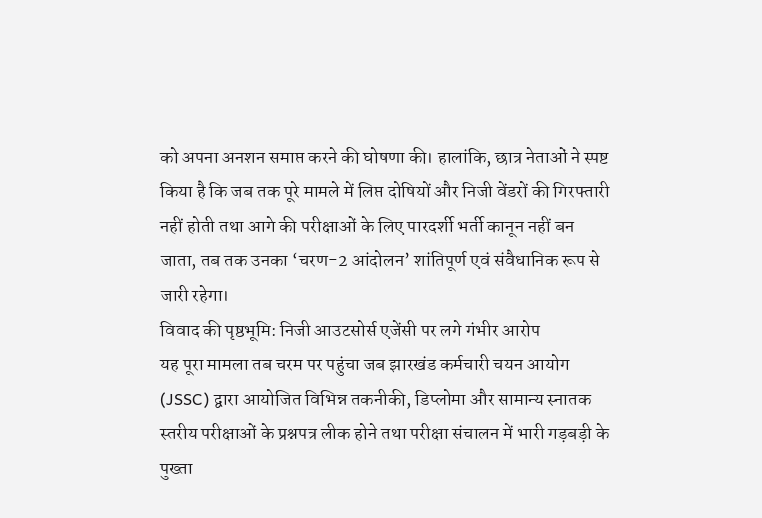को अपना अनशन समाप्त करने की घोषणा की। हालांकि, छात्र नेताओं ने स्पष्ट किया है कि जब तक पूरे मामले में लिप्त दोषियों और निजी वेंडरों की गिरफ्तारी नहीं होती तथा आगे की परीक्षाओं के लिए पारदर्शी भर्ती कानून नहीं बन जाता, तब तक उनका ‘चरण-2 आंदोलन’ शांतिपूर्ण एवं संवैधानिक रूप से जारी रहेगा।
विवाद की पृष्ठभूमि: निजी आउटसोर्स एजेंसी पर लगे गंभीर आरोप
यह पूरा मामला तब चरम पर पहुंचा जब झारखंड कर्मचारी चयन आयोग (JSSC) द्वारा आयोजित विभिन्न तकनीकी, डिप्लोमा और सामान्य स्नातक स्तरीय परीक्षाओं के प्रश्नपत्र लीक होने तथा परीक्षा संचालन में भारी गड़बड़ी के पुख्ता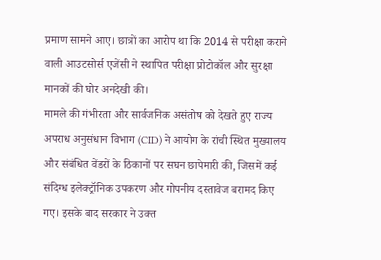प्रमाण सामने आए। छात्रों का आरोप था कि 2014 से परीक्षा कराने वाली आउटसोर्स एजेंसी ने स्थापित परीक्षा प्रोटोकॉल और सुरक्षा मानकों की घोर अनदेखी की।
मामले की गंभीरता और सार्वजनिक असंतोष को देखते हुए राज्य अपराध अनुसंधान विभाग (CID) ने आयोग के रांची स्थित मुख्यालय और संबंधित वेंडरों के ठिकानों पर सघन छापेमारी की, जिसमें कई संदिग्ध इलेक्ट्रॉनिक उपकरण और गोपनीय दस्तावेज बरामद किए गए। इसके बाद सरकार ने उक्त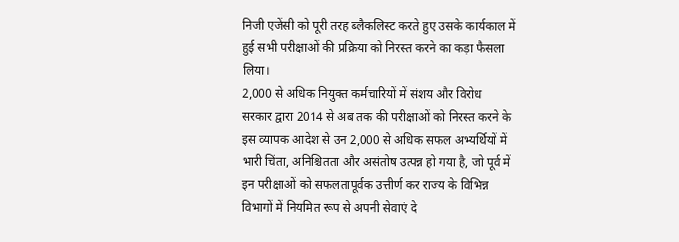निजी एजेंसी को पूरी तरह ब्लैकलिस्ट करते हुए उसके कार्यकाल में हुई सभी परीक्षाओं की प्रक्रिया को निरस्त करने का कड़ा फैसला लिया।
2,000 से अधिक नियुक्त कर्मचारियों में संशय और विरोध
सरकार द्वारा 2014 से अब तक की परीक्षाओं को निरस्त करने के इस व्यापक आदेश से उन 2,000 से अधिक सफल अभ्यर्थियों में भारी चिंता, अनिश्चितता और असंतोष उत्पन्न हो गया है, जो पूर्व में इन परीक्षाओं को सफलतापूर्वक उत्तीर्ण कर राज्य के विभिन्न विभागों में नियमित रूप से अपनी सेवाएं दे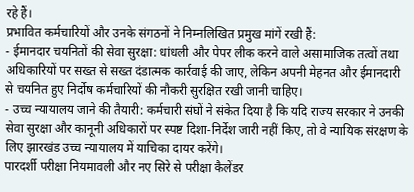रहे हैं।
प्रभावित कर्मचारियों और उनके संगठनों ने निम्नलिखित प्रमुख मांगें रखी हैं:
- ईमानदार चयनितों की सेवा सुरक्षा: धांधली और पेपर लीक करने वाले असामाजिक तत्वों तथा अधिकारियों पर सख्त से सख्त दंडात्मक कार्रवाई की जाए, लेकिन अपनी मेहनत और ईमानदारी से चयनित हुए निर्दोष कर्मचारियों की नौकरी सुरक्षित रखी जानी चाहिए।
- उच्च न्यायालय जाने की तैयारी: कर्मचारी संघों ने संकेत दिया है कि यदि राज्य सरकार ने उनकी सेवा सुरक्षा और कानूनी अधिकारों पर स्पष्ट दिशा-निर्देश जारी नहीं किए, तो वे न्यायिक संरक्षण के लिए झारखंड उच्च न्यायालय में याचिका दायर करेंगे।
पारदर्शी परीक्षा नियमावली और नए सिरे से परीक्षा कैलेंडर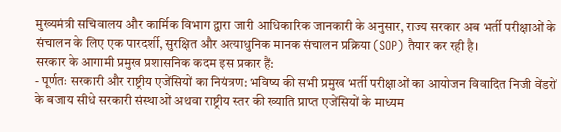मुख्यमंत्री सचिवालय और कार्मिक विभाग द्वारा जारी आधिकारिक जानकारी के अनुसार, राज्य सरकार अब भर्ती परीक्षाओं के संचालन के लिए एक पारदर्शी, सुरक्षित और अत्याधुनिक मानक संचालन प्रक्रिया (SOP) तैयार कर रही है।
सरकार के आगामी प्रमुख प्रशासनिक कदम इस प्रकार हैं:
- पूर्णतः सरकारी और राष्ट्रीय एजेंसियों का नियंत्रण: भविष्य की सभी प्रमुख भर्ती परीक्षाओं का आयोजन विवादित निजी वेंडरों के बजाय सीधे सरकारी संस्थाओं अथवा राष्ट्रीय स्तर की ख्याति प्राप्त एजेंसियों के माध्यम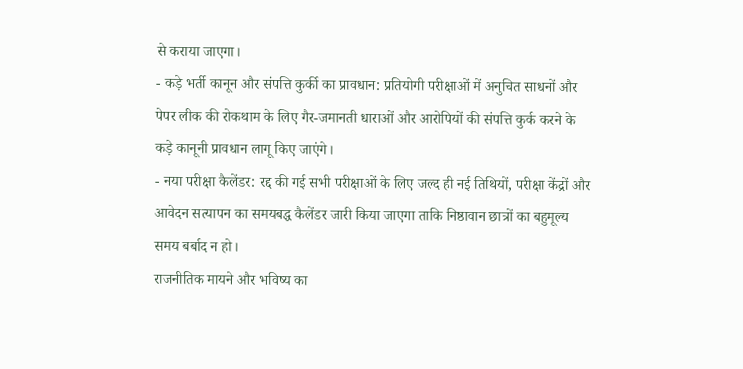से कराया जाएगा।
- कड़े भर्ती कानून और संपत्ति कुर्की का प्रावधान: प्रतियोगी परीक्षाओं में अनुचित साधनों और पेपर लीक की रोकथाम के लिए गैर-जमानती धाराओं और आरोपियों की संपत्ति कुर्क करने के कड़े कानूनी प्रावधान लागू किए जाएंगे।
- नया परीक्षा कैलेंडर: रद्द की गई सभी परीक्षाओं के लिए जल्द ही नई तिथियों, परीक्षा केंद्रों और आवेदन सत्यापन का समयबद्ध कैलेंडर जारी किया जाएगा ताकि निष्ठावान छात्रों का बहुमूल्य समय बर्बाद न हो।
राजनीतिक मायने और भविष्य का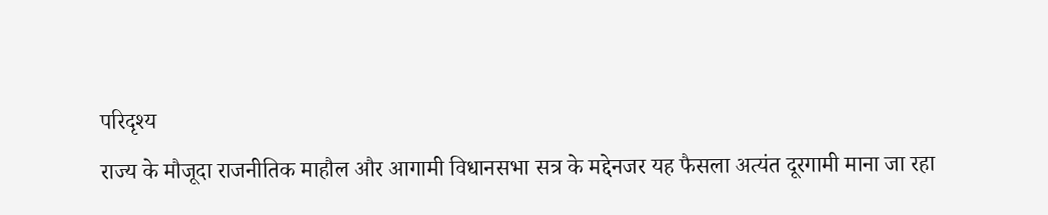परिदृश्य
राज्य के मौजूदा राजनीतिक माहौल और आगामी विधानसभा सत्र के मद्देनजर यह फैसला अत्यंत दूरगामी माना जा रहा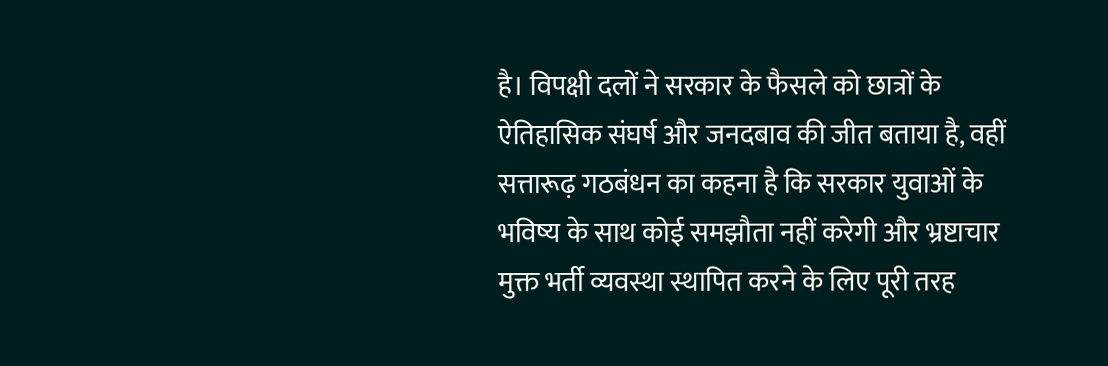है। विपक्षी दलों ने सरकार के फैसले को छात्रों के ऐतिहासिक संघर्ष और जनदबाव की जीत बताया है, वहीं सत्तारूढ़ गठबंधन का कहना है कि सरकार युवाओं के भविष्य के साथ कोई समझौता नहीं करेगी और भ्रष्टाचार मुक्त भर्ती व्यवस्था स्थापित करने के लिए पूरी तरह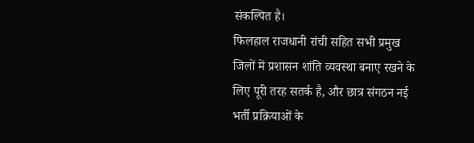संकल्पित है।
फिलहाल राजधानी रांची सहित सभी प्रमुख जिलों में प्रशासन शांति व्यवस्था बनाए रखने के लिए पूरी तरह सतर्क है, और छात्र संगठन नई भर्ती प्रक्रियाओं के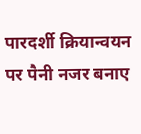पारदर्शी क्रियान्वयन पर पैनी नजर बनाए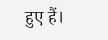हुए हैं।